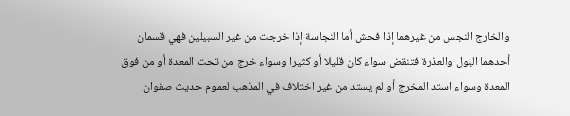والخارج النجس من غيرهما إذا فحش أما النجاسة إذا خرجت من غير السبيلين فهي قسمان أحدهما البول والعذرة فتنقض سواء كان قليلا أو كثيرا وسواء خرج من تحت المعدة أو من فوق المعدة وسواء استد المخرج أو لم يستد من غير اختلاف في المذهب لعموم حديث صفوان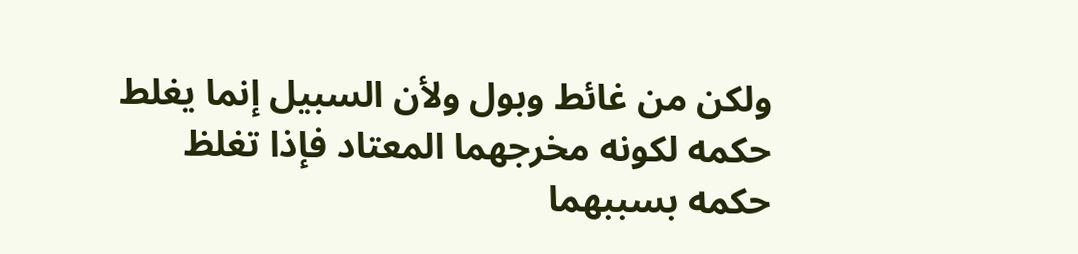ولكن من غائط وبول ولأن السبيل إنما يغلط حكمه لكونه مخرجهما المعتاد فإذا تغلظ حكمه بسببهما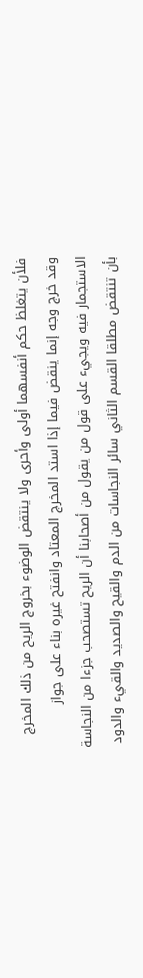فلأن يتغلظ حكم أنفسهما أولى وأحرى ولا ينتقض الوضوء بخروج الريح من ذلك المخرج وقد خرج وجه إنما ينقض فيما إذا استد المخرج المعتاد وانفتح غيره بناء على جواز الاستجمار فيه ويجيء على قول من يقول من أصحابنا أن الريح تستصحب جزءا من النجاسة بأن تنتقض مطلقا القسم الثاني سائر النجاسات من الدم والقيح والصديد والقيء والدود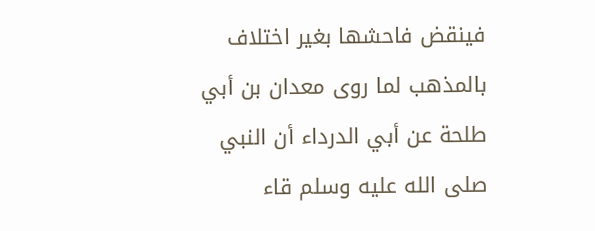فينقض فاحشها بغير اختلاف بالمذهب لما روى معدان بن أبي طلحة عن أبي الدرداء أن النبي صلى الله عليه وسلم قاء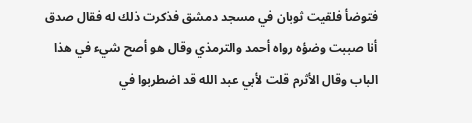فتوضأ فلقيت ثوبان في مسجد دمشق فذكرت ذلك له فقال صدق أنا صببت وضؤه رواه أحمد والترمذي وقال هو أصح شيء في هذا الباب وقال الأثرم قلت لأبي عبد الله قد اضطربوا في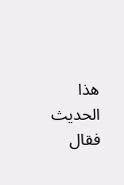هذا الحديث فقال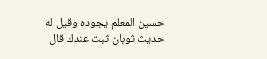حسين المعلم يجوده وقيل له حديث ثوبان ثبت عندك قال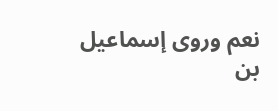نعم وروى إسماعيل بن